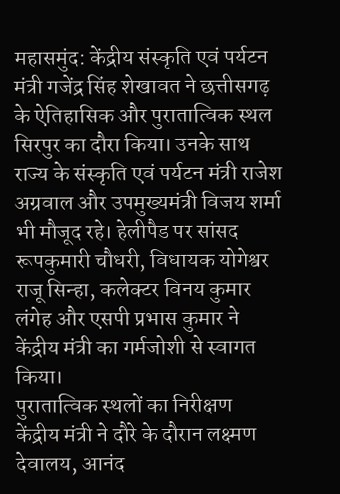महासमुंद: केंद्रीय संस्कृति एवं पर्यटन मंत्री गजेंद्र सिंह शेखावत ने छत्तीसगढ़ के ऐतिहासिक और पुरातात्विक स्थल सिरपुर का दौरा किया। उनके साथ राज्य के संस्कृति एवं पर्यटन मंत्री राजेश अग्रवाल और उपमुख्यमंत्री विजय शर्मा भी मौजूद रहे। हेलीपैड पर सांसद रूपकुमारी चौधरी, विधायक योगेश्वर राजू सिन्हा, कलेक्टर विनय कुमार लंगेह और एसपी प्रभास कुमार ने केंद्रीय मंत्री का गर्मजोशी से स्वागत किया।
पुरातात्विक स्थलों का निरीक्षण
केंद्रीय मंत्री ने दौरे के दौरान लक्ष्मण देवालय, आनंद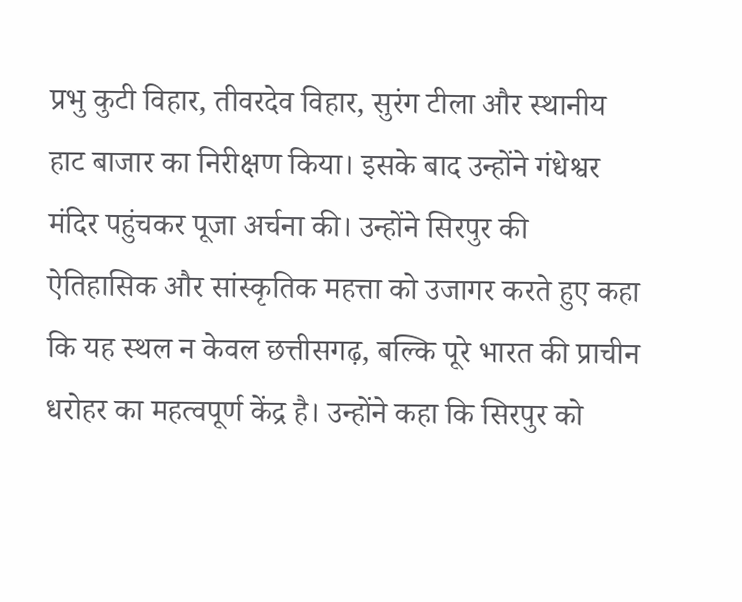प्रभु कुटी विहार, तीवरदेव विहार, सुरंग टीला और स्थानीय हाट बाजार का निरीक्षण किया। इसके बाद उन्होंने गंधेश्वर मंदिर पहुंचकर पूजा अर्चना की। उन्होंने सिरपुर की ऐतिहासिक और सांस्कृतिक महत्ता को उजागर करते हुए कहा कि यह स्थल न केवल छत्तीसगढ़, बल्कि पूरे भारत की प्राचीन धरोहर का महत्वपूर्ण केंद्र है। उन्होंने कहा कि सिरपुर को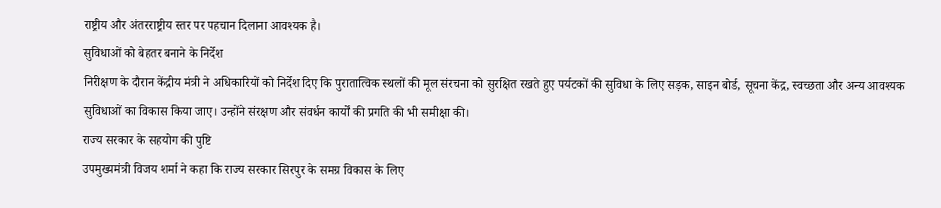राष्ट्रीय और अंतरराष्ट्रीय स्तर पर पहचान दिलाना आवश्यक है।
सुविधाओं को बेहतर बनाने के निर्देश
निरीक्षण के दौरान केंद्रीय मंत्री ने अधिकारियों को निर्देश दिए कि पुरातात्विक स्थलों की मूल संरचना को सुरक्षित रखते हुए पर्यटकों की सुविधा के लिए सड़क, साइन बोर्ड, सूचना केंद्र, स्वच्छता और अन्य आवश्यक सुविधाओं का विकास किया जाए। उन्होंने संरक्षण और संवर्धन कार्यों की प्रगति की भी समीक्षा की।
राज्य सरकार के सहयोग की पुष्टि
उपमुख्यमंत्री विजय शर्मा ने कहा कि राज्य सरकार सिरपुर के समग्र विकास के लिए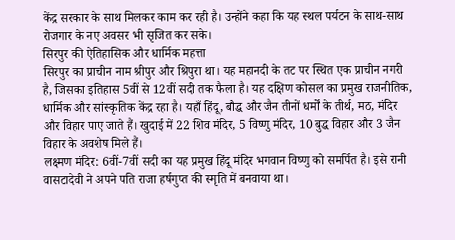केंद्र सरकार के साथ मिलकर काम कर रही है। उन्होंने कहा कि यह स्थल पर्यटन के साथ-साथ रोजगार के नए अवसर भी सृजित कर सके।
सिरपुर की ऐतिहासिक और धार्मिक महत्ता
सिरपुर का प्राचीन नाम श्रीपुर और श्रिपुरा था। यह महानदी के तट पर स्थित एक प्राचीन नगरी है, जिसका इतिहास 5वीं से 12वीं सदी तक फैला है। यह दक्षिण कोसल का प्रमुख राजनीतिक, धार्मिक और सांस्कृतिक केंद्र रहा है। यहाँ हिंदू, बौद्ध और जैन तीनों धर्मों के तीर्थ, मठ, मंदिर और विहार पाए जाते हैं। खुदाई में 22 शिव मंदिर, 5 विष्णु मंदिर, 10 बुद्ध विहार और 3 जैन विहार के अवशेष मिले हैं।
लक्ष्मण मंदिर: 6वीं-7वीं सदी का यह प्रमुख हिंदू मंदिर भगवान विष्णु को समर्पित है। इसे रानी वासटादेवी ने अपने पति राजा हर्षगुप्त की स्मृति में बनवाया था।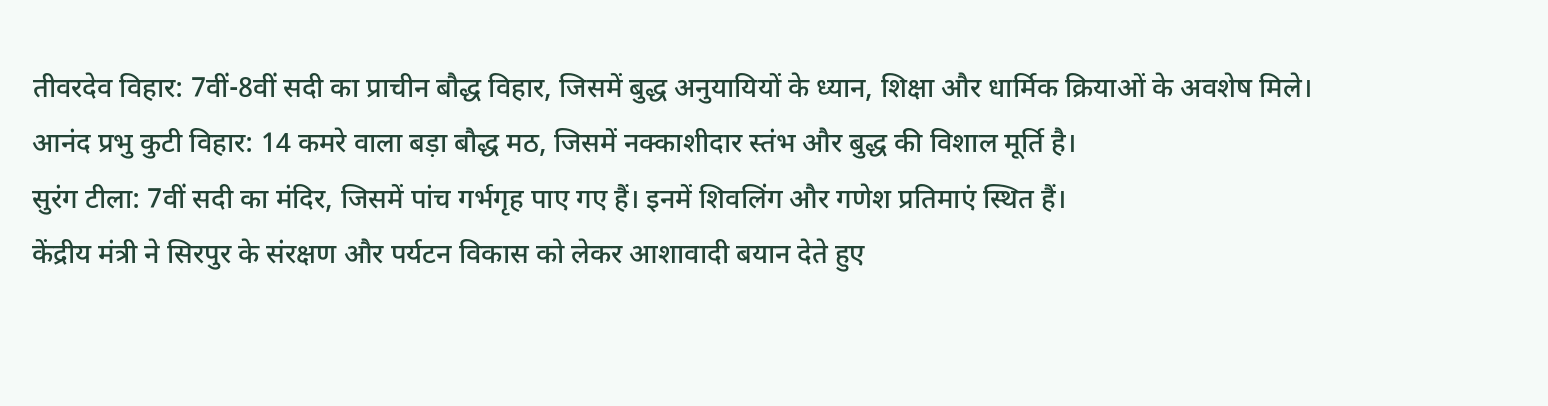तीवरदेव विहार: 7वीं-8वीं सदी का प्राचीन बौद्ध विहार, जिसमें बुद्ध अनुयायियों के ध्यान, शिक्षा और धार्मिक क्रियाओं के अवशेष मिले।
आनंद प्रभु कुटी विहार: 14 कमरे वाला बड़ा बौद्ध मठ, जिसमें नक्काशीदार स्तंभ और बुद्ध की विशाल मूर्ति है।
सुरंग टीला: 7वीं सदी का मंदिर, जिसमें पांच गर्भगृह पाए गए हैं। इनमें शिवलिंग और गणेश प्रतिमाएं स्थित हैं।
केंद्रीय मंत्री ने सिरपुर के संरक्षण और पर्यटन विकास को लेकर आशावादी बयान देते हुए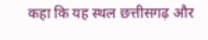कहा कि यह स्थल छत्तीसगढ़ और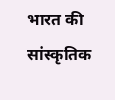भारत की सांस्कृतिक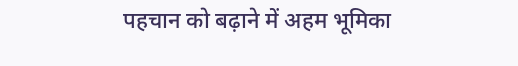पहचान को बढ़ाने में अहम भूमिका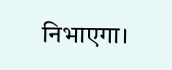निभाएगा।